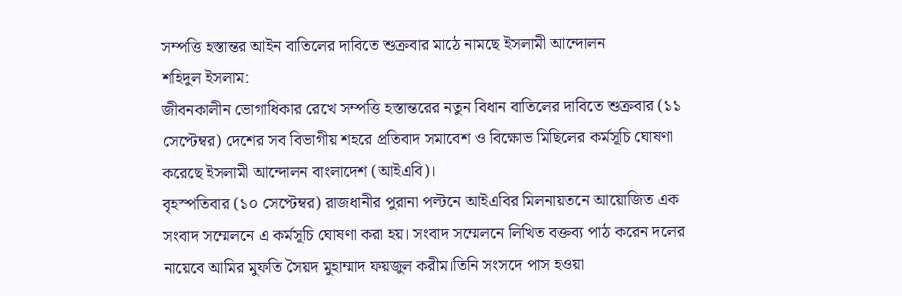সম্পত্তি হস্তান্তর আইন বাতিলের দাবিতে শুক্রবার মাঠে নামছে ইসলামী আন্দোলন
শহিদুল ইসলাম:
জীবনকালীন ভোগাধিকার রেখে সম্পত্তি হস্তান্তরের নতুন বিধান বাতিলের দাবিতে শুক্রবার (১১ সেপ্টেম্বর) দেশের সব বিভাগীয় শহরে প্রতিবাদ সমাবেশ ও বিক্ষোভ মিছিলের কর্মসূচি ঘোষণা করেছে ইসলামী আন্দোলন বাংলাদেশ (আইএবি)।
বৃহস্পতিবার (১০ সেপ্টেম্বর) রাজধানীর পুরানা পল্টনে আইএবির মিলনায়তনে আয়োজিত এক সংবাদ সম্মেলনে এ কর্মসূচি ঘোষণা করা হয়। সংবাদ সম্মেলনে লিখিত বক্তব্য পাঠ করেন দলের নায়েবে আমির মুফতি সৈয়দ মুহাম্মাদ ফয়জুল করীম।তিনি সংসদে পাস হওয়া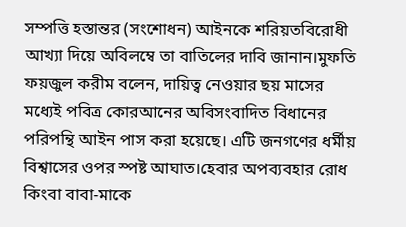সম্পত্তি হস্তান্তর (সংশোধন) আইনকে শরিয়তবিরোধী আখ্যা দিয়ে অবিলম্বে তা বাতিলের দাবি জানান।মুফতি ফয়জুল করীম বলেন, দায়িত্ব নেওয়ার ছয় মাসের মধ্যেই পবিত্র কোরআনের অবিসংবাদিত বিধানের পরিপন্থি আইন পাস করা হয়েছে। এটি জনগণের ধর্মীয় বিশ্বাসের ওপর স্পষ্ট আঘাত।হেবার অপব্যবহার রোধ কিংবা বাবা-মাকে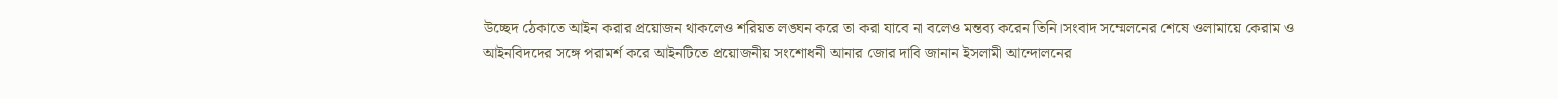উচ্ছেদ ঠেকাতে আইন করার প্রয়োজন থাকলেও শরিয়ত লঙ্ঘন করে তা করা যাবে না বলেও মন্তব্য করেন তিনি।সংবাদ সম্মেলনের শেষে ওলামায়ে কেরাম ও আইনবিদদের সঙ্গে পরামর্শ করে আইনটিতে প্রয়োজনীয় সংশোধনী আনার জোর দাবি জানান ইসলামী আন্দোলনের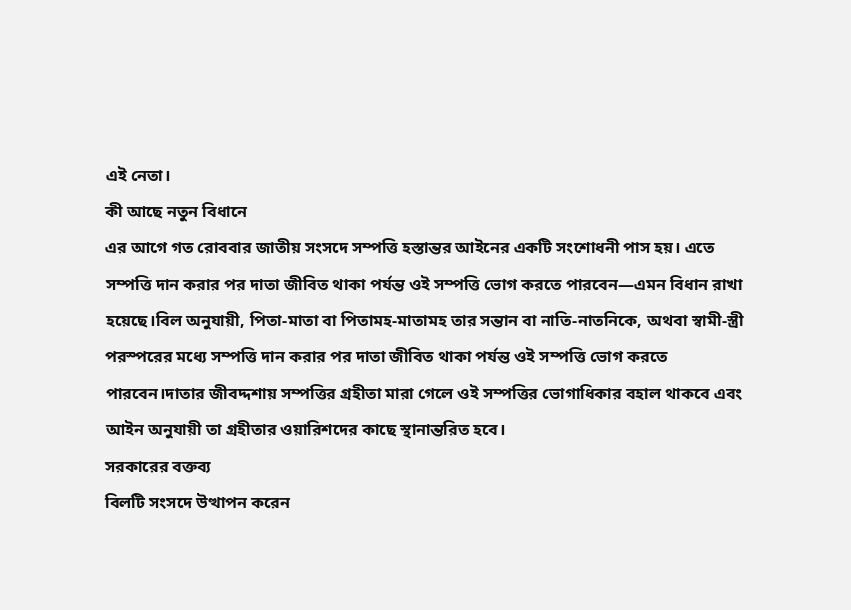এই নেতা।
কী আছে নতুন বিধানে
এর আগে গত রোববার জাতীয় সংসদে সম্পত্তি হস্তান্তর আইনের একটি সংশোধনী পাস হয়। এতে সম্পত্তি দান করার পর দাতা জীবিত থাকা পর্যন্ত ওই সম্পত্তি ভোগ করতে পারবেন—এমন বিধান রাখা হয়েছে।বিল অনুযায়ী, পিতা-মাতা বা পিতামহ-মাতামহ তার সন্তান বা নাতি-নাতনিকে, অথবা স্বামী-স্ত্রী পরস্পরের মধ্যে সম্পত্তি দান করার পর দাতা জীবিত থাকা পর্যন্ত ওই সম্পত্তি ভোগ করতে পারবেন।দাতার জীবদ্দশায় সম্পত্তির গ্রহীতা মারা গেলে ওই সম্পত্তির ভোগাধিকার বহাল থাকবে এবং আইন অনুযায়ী তা গ্রহীতার ওয়ারিশদের কাছে স্থানান্তরিত হবে।
সরকারের বক্তব্য
বিলটি সংসদে উত্থাপন করেন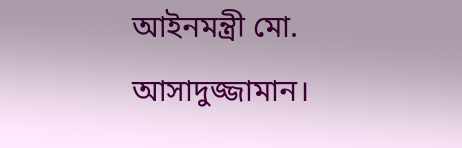আইনমন্ত্রী মো. আসাদুজ্জামান।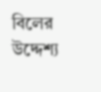বিলের উদ্দেশ্য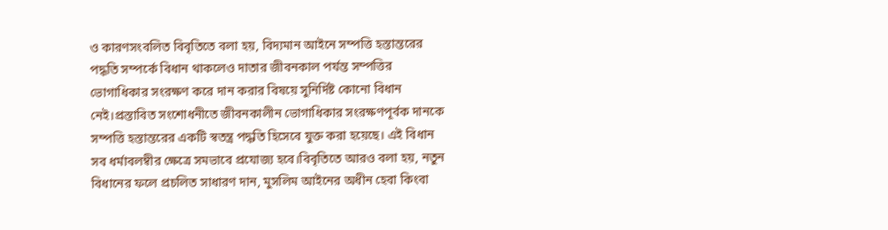ও কারণসংবলিত বিবৃতিতে বলা হয়, বিদ্যমান আইনে সম্পত্তি হস্তান্তরের পদ্ধতি সম্পর্কে বিধান থাকলেও দাতার জীবনকাল পর্যন্ত সম্পত্তির ভোগাধিকার সংরক্ষণ করে দান করার বিষয়ে সুনির্দিষ্ট কোনো বিধান নেই।প্রস্তাবিত সংশোধনীতে জীবনকালীন ভোগাধিকার সংরক্ষণপূর্বক দানকে সম্পত্তি হস্তান্তরের একটি স্বতন্ত্র পদ্ধতি হিসেবে যুক্ত করা হয়েছে। এই বিধান সব ধর্মাবলম্বীর ক্ষেত্রে সমভাবে প্রযোজ্য হবে।বিবৃতিতে আরও বলা হয়, নতুন বিধানের ফলে প্রচলিত সাধারণ দান, মুসলিম আইনের অধীন হেবা কিংবা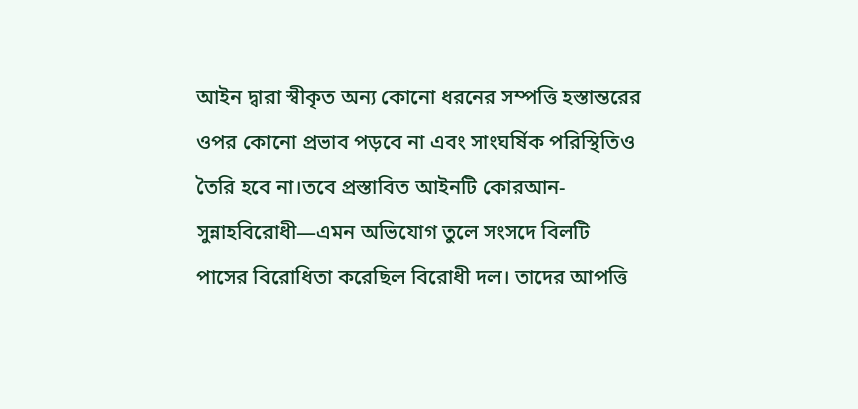আইন দ্বারা স্বীকৃত অন্য কোনো ধরনের সম্পত্তি হস্তান্তরের ওপর কোনো প্রভাব পড়বে না এবং সাংঘর্ষিক পরিস্থিতিও তৈরি হবে না।তবে প্রস্তাবিত আইনটি কোরআন-সুন্নাহবিরোধী—এমন অভিযোগ তুলে সংসদে বিলটি পাসের বিরোধিতা করেছিল বিরোধী দল। তাদের আপত্তি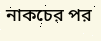নাকচের পর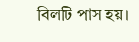বিলটি পাস হয়।